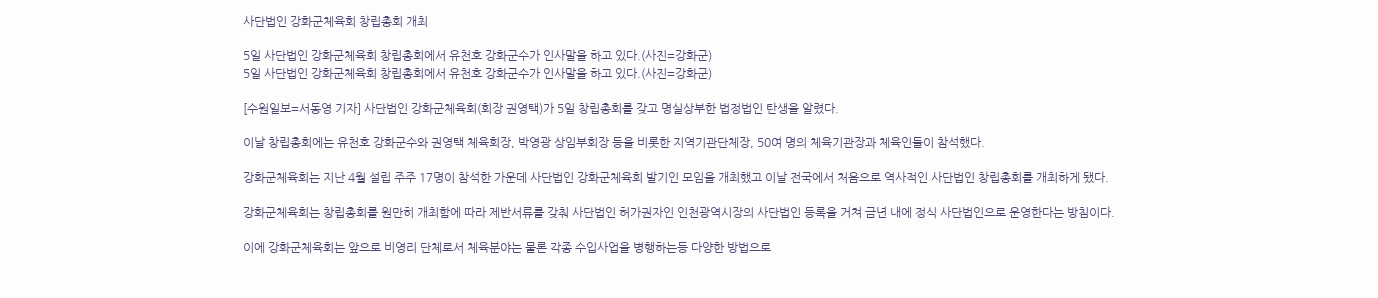사단법인 강화군체육회 창립총회 개최

5일 사단법인 강화군체육회 창립총회에서 유천호 강화군수가 인사말을 하고 있다.(사진=강화군)
5일 사단법인 강화군체육회 창립총회에서 유천호 강화군수가 인사말을 하고 있다.(사진=강화군)

[수원일보=서동영 기자] 사단법인 강화군체육회(회장 권영택)가 5일 창립총회를 갖고 명실상부한 법정법인 탄생을 알렸다.

이날 창립총회에는 유천호 강화군수와 권영택 체육회장, 박영광 상임부회장 등을 비롯한 지역기관단체장, 50여 명의 체육기관장과 체육인들이 참석했다.

강화군체육회는 지난 4월 설립 주주 17명이 참석한 가운데 사단법인 강화군체육회 발기인 모임을 개최했고 이날 전국에서 처음으로 역사적인 사단법인 창립총회를 개최하게 됐다.

강화군체육회는 창립총회를 원만히 개최함에 따라 제반서류를 갖춰 사단법인 허가권자인 인천광역시장의 사단법인 등록을 거쳐 금년 내에 정식 사단법인으로 운영한다는 방침이다.

이에 강화군체육회는 앞으로 비영리 단체로서 체육분야는 물론 각종 수입사업을 병행하는등 다양한 방법으로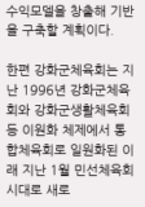수익모델을 창출해 기반을 구축할 계획이다.

한편 강화군체육회는 지난 1996년 강화군체육회와 강화군생활체육회 등 이원화 체제에서 통합체육회로 일원화된 이래 지난 1월 민선체육회 시대로 새로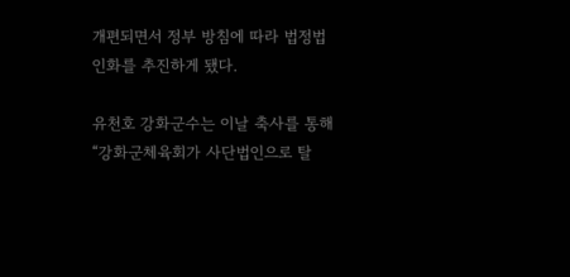개편되면서 정부 방침에 따라 법정법인화를 추진하게 됐다.

유천호 강화군수는 이날 축사를 통해 “강화군체육회가 사단법인으로 탈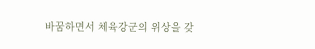바꿈하면서 체육강군의 위상을 갖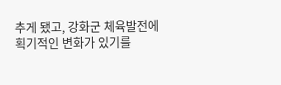추게 됐고, 강화군 체육발전에 획기적인 변화가 있기를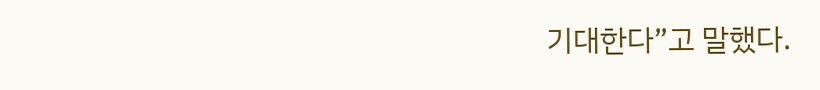기대한다”고 말했다.